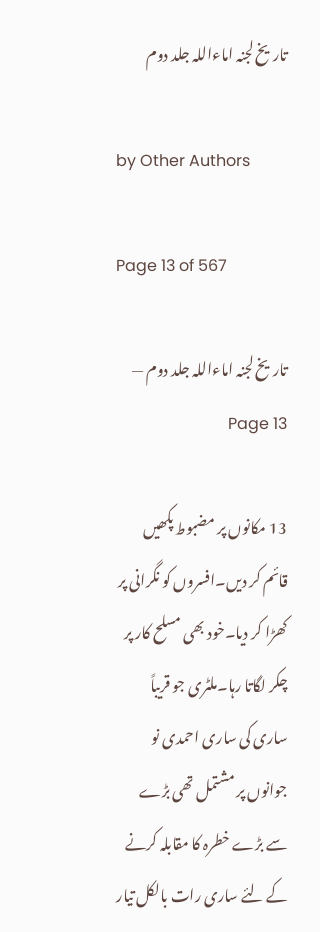تاریخ لجنہ اماءاللہ جلد دوم

by Other Authors

Page 13 of 567

تاریخ لجنہ اماءاللہ جلد دوم — Page 13

13 مکانوں پر مضبوط پکھیں قائم کر دیں۔افسروں کو نگرانی پر کھڑا کر دیا۔خود بھی مسلح کار پر چکر لگاتا رہا۔ملٹری جو قریباً ساری کی ساری احمدی نو جوانوں پر مشتمل تھی بڑے سے بڑے خطرہ کا مقابلہ کرنے کے لئے ساری رات بالکل تیار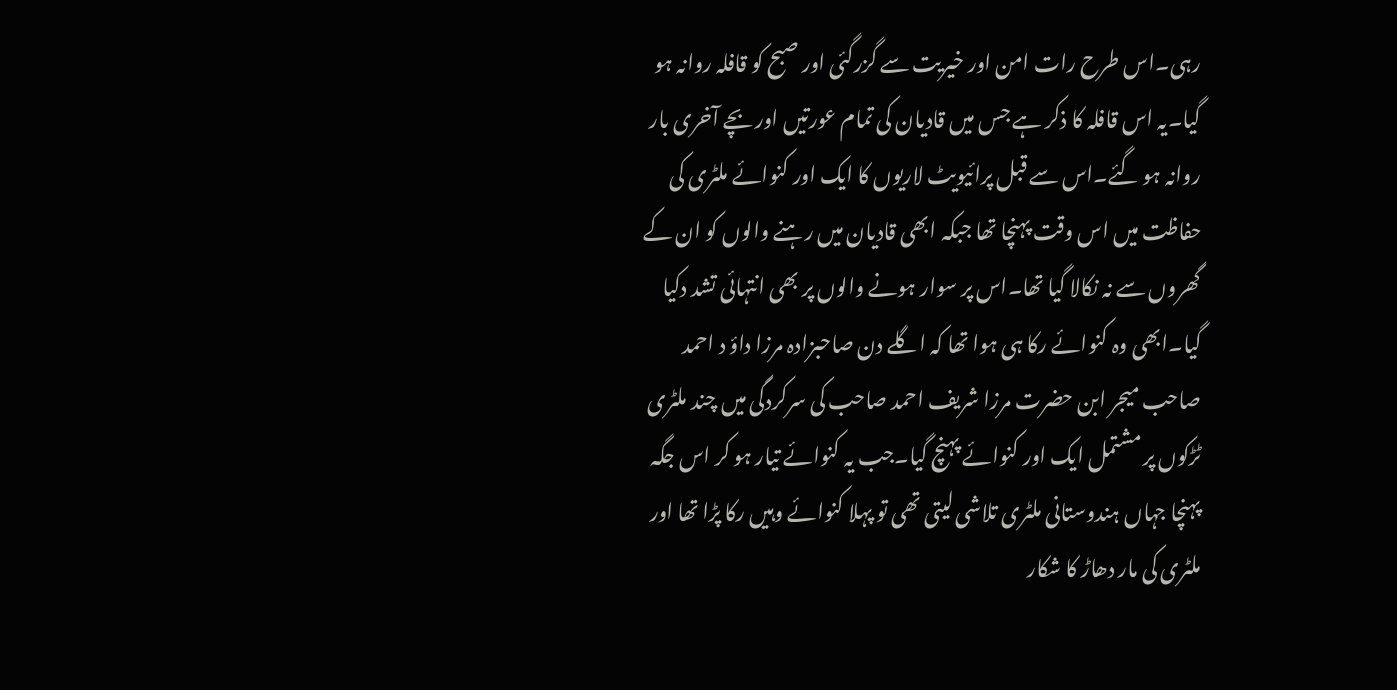رہی۔اس طرح رات امن اور خیریت سے گزرگئی اور صبح کو قافلہ روانہ ہو گیا۔یہ اس قافلہ کا ذکر ہے جس میں قادیان کی تمام عورتیں اور بچے آخری بار روانہ ہو گئے۔اس سے قبل پرائیویٹ لاریوں کا ایک اور کنوائے ملٹری کی حفاظت میں اس وقت پہنچا تھا جبکہ ابھی قادیان میں رہنے والوں کو ان کے گھروں سے نہ نکالا گیا تھا۔اس پر سوار ہونے والوں پر بھی انتہائی تشد دکیا گیا۔ابھی وہ کنوائے رکا ہی ہوا تھا کہ اگلے دن صاحبزادہ مرزا داؤ د احمد صاحب میجر ابن حضرت مرزا شریف احمد صاحب کی سرکردگی میں چند ملٹری ٹڑکوں پر مشتمل ایک اور کنوائے پہنچ گیا۔جب یہ کنوائے تیار ہو کر اس جگہ پہنچا جہاں ہندوستانی ملٹری تلاشی لیتی تھی تو پہلا کنوائے وہیں رکا پڑا تھا اور ملٹری کی مار دھاڑ کا شکار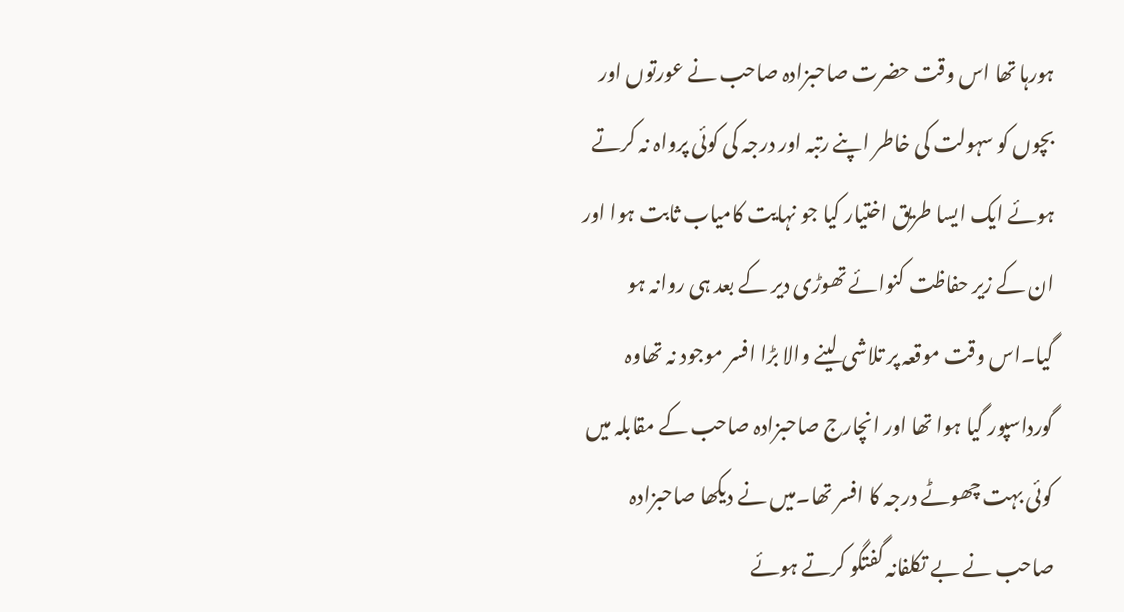ہورہا تھا اس وقت حضرت صاحبزادہ صاحب نے عورتوں اور بچوں کو سہولت کی خاطر اپنے رتبہ اور درجہ کی کوئی پرواہ نہ کرتے ہوئے ایک ایسا طریق اختیار کیا جو نہایت کامیاب ثابت ہوا اور ان کے زیر حفاظت کنوائے تھوڑی دیر کے بعد ہی روانہ ہو گیا۔اس وقت موقعہ پر تلاشی لینے والا بڑا افسر موجود نہ تھاوہ گورداسپور گیا ہوا تھا اور انچارج صاحبزادہ صاحب کے مقابلہ میں کوئی بہت چھوٹے درجہ کا افسر تھا۔میں نے دیکھا صاحبزادہ صاحب نے بے تکلفانہ گفتگو کرتے ہوئے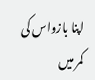اپنا بازواس کی کمر میں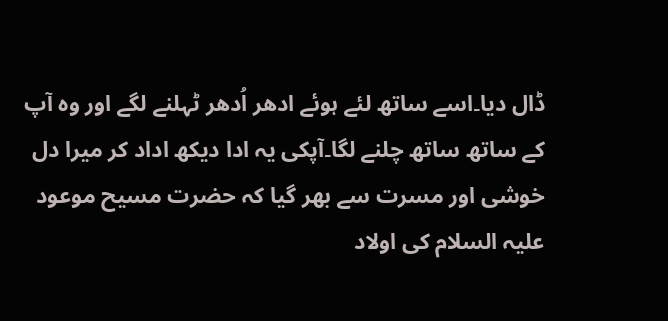ڈال دیا۔اسے ساتھ لئے ہوئے ادھر اُدھر ٹہلنے لگے اور وہ آپ کے ساتھ ساتھ چلنے لگا۔آپکی یہ ادا دیکھ اداد کر میرا دل خوشی اور مسرت سے بھر گیا کہ حضرت مسیح موعود علیہ السلام کی اولاد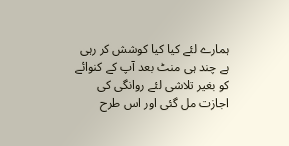ہمارے لئے کیا کیا کوشش کر رہی ہے چند ہی منٹ بعد آپ کے کنوائے کو بغیر تلاشی لئے روانگی کی اجازت مل گئی اور اس طرح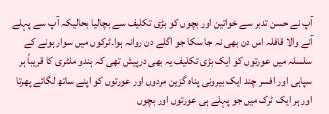آپ نے حسن تدبر سے خواتین اور بچوں کو بڑی تکلیف سے بچالیا بحالیکہ آپ سے پہلے آنے والا قافلہ اس دن بھی نہ جا سکا جو اگلے دن روانہ ہوا۔ٹرکوں میں سوار ہونے کے سلسلہ میں عورتوں کو ایک بڑی تکلیف یہ بھی درپیش تھی کہ ہندو ملٹری کا قریباً ہر سپاہی اور افسر چند ایک بیرونی پناہ گزین مردوں اور عورتوں کو اپنے ساتھ لگائے پھرتا اور ہر ایک ٹرک میں جو پہلے ہی عورتوں اور بچوں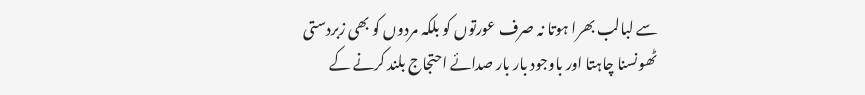سے لبالب بھرا ہوتا نہ صرف عورتوں کو بلکہ مردوں کو بھی زبردستی ٹھونسنا چاہتا اور باوجود بار بار صدائے احتجاج بلند کرنے کے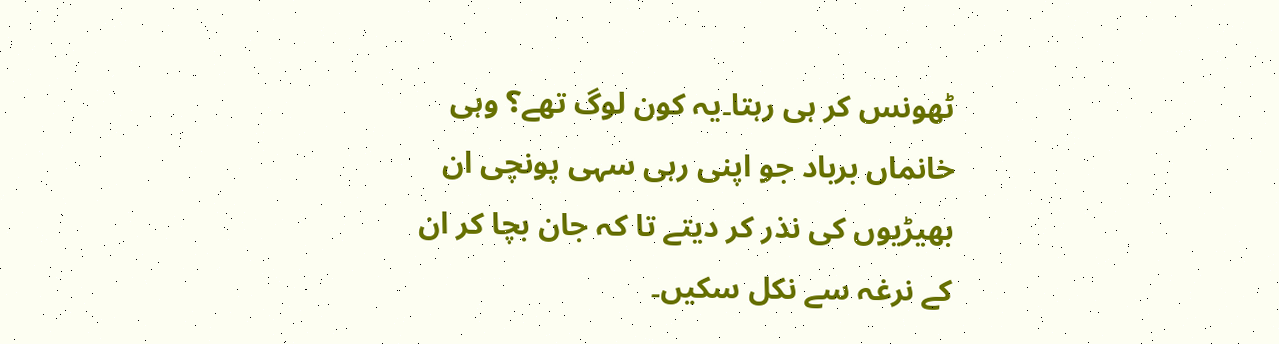ٹھونس کر ہی رہتا۔یہ کون لوگ تھے؟ وہی خانماں برباد جو اپنی رہی سہی پونچی ان بھیڑیوں کی نذر کر دیتے تا کہ جان بچا کر ان کے نرغہ سے نکل سکیں۔